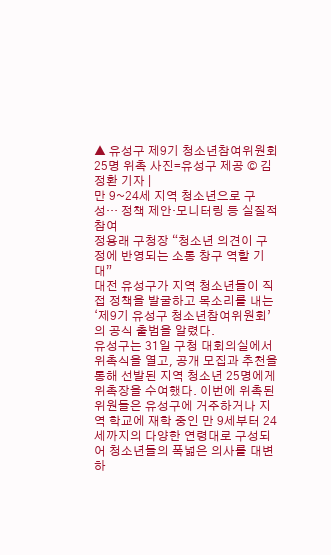▲ 유성구 제9기 청소년참여위원회 25명 위촉 사진=유성구 제공 © 김정환 기자 |
만 9~24세 지역 청소년으로 구성… 정책 제안·모니터링 등 실질적 참여
정용래 구청장 “청소년 의견이 구정에 반영되는 소통 창구 역할 기대”
대전 유성구가 지역 청소년들이 직접 정책을 발굴하고 목소리를 내는 ‘제9기 유성구 청소년참여위원회’의 공식 출범을 알렸다.
유성구는 31일 구청 대회의실에서 위촉식을 열고, 공개 모집과 추천을 통해 선발된 지역 청소년 25명에게 위촉장을 수여했다. 이번에 위촉된 위원들은 유성구에 거주하거나 지역 학교에 재학 중인 만 9세부터 24세까지의 다양한 연령대로 구성되어 청소년들의 폭넓은 의사를 대변하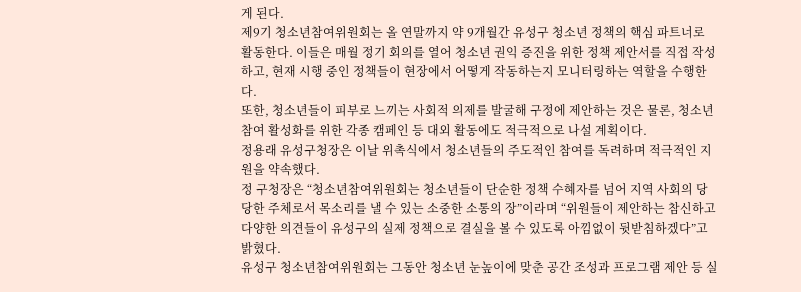게 된다.
제9기 청소년참여위원회는 올 연말까지 약 9개월간 유성구 청소년 정책의 핵심 파트너로 활동한다. 이들은 매월 정기 회의를 열어 청소년 권익 증진을 위한 정책 제안서를 직접 작성하고, 현재 시행 중인 정책들이 현장에서 어떻게 작동하는지 모니터링하는 역할을 수행한다.
또한, 청소년들이 피부로 느끼는 사회적 의제를 발굴해 구정에 제안하는 것은 물론, 청소년 참여 활성화를 위한 각종 캠페인 등 대외 활동에도 적극적으로 나설 계획이다.
정용래 유성구청장은 이날 위촉식에서 청소년들의 주도적인 참여를 독려하며 적극적인 지원을 약속했다.
정 구청장은 “청소년참여위원회는 청소년들이 단순한 정책 수혜자를 넘어 지역 사회의 당당한 주체로서 목소리를 낼 수 있는 소중한 소통의 장”이라며 “위원들이 제안하는 참신하고 다양한 의견들이 유성구의 실제 정책으로 결실을 볼 수 있도록 아낌없이 뒷받침하겠다”고 밝혔다.
유성구 청소년참여위원회는 그동안 청소년 눈높이에 맞춘 공간 조성과 프로그램 제안 등 실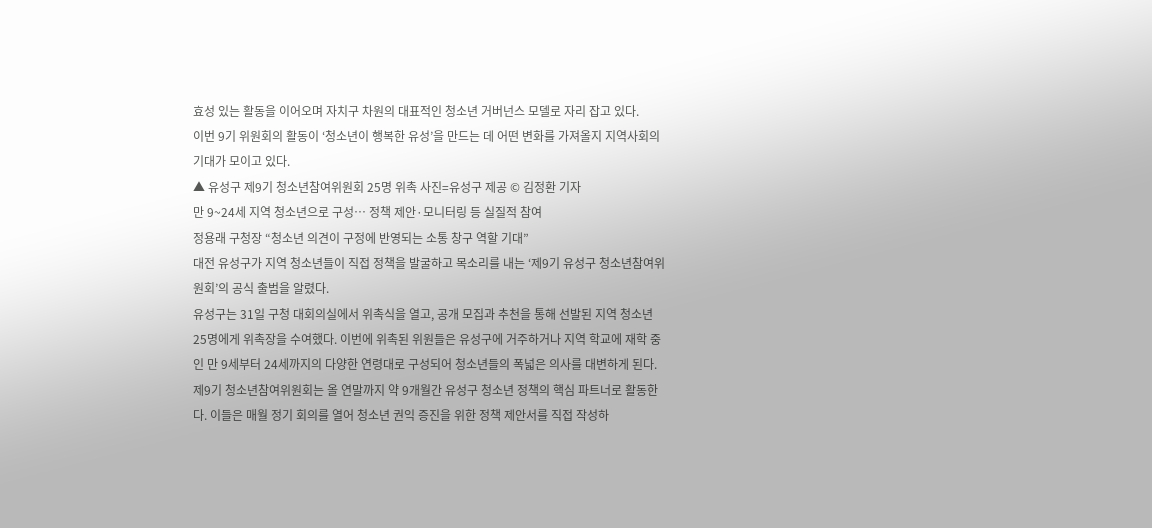효성 있는 활동을 이어오며 자치구 차원의 대표적인 청소년 거버넌스 모델로 자리 잡고 있다.
이번 9기 위원회의 활동이 ‘청소년이 행복한 유성’을 만드는 데 어떤 변화를 가져올지 지역사회의 기대가 모이고 있다.
▲ 유성구 제9기 청소년참여위원회 25명 위촉 사진=유성구 제공 © 김정환 기자
만 9~24세 지역 청소년으로 구성… 정책 제안·모니터링 등 실질적 참여
정용래 구청장 “청소년 의견이 구정에 반영되는 소통 창구 역할 기대”
대전 유성구가 지역 청소년들이 직접 정책을 발굴하고 목소리를 내는 ‘제9기 유성구 청소년참여위원회’의 공식 출범을 알렸다.
유성구는 31일 구청 대회의실에서 위촉식을 열고, 공개 모집과 추천을 통해 선발된 지역 청소년 25명에게 위촉장을 수여했다. 이번에 위촉된 위원들은 유성구에 거주하거나 지역 학교에 재학 중인 만 9세부터 24세까지의 다양한 연령대로 구성되어 청소년들의 폭넓은 의사를 대변하게 된다.
제9기 청소년참여위원회는 올 연말까지 약 9개월간 유성구 청소년 정책의 핵심 파트너로 활동한다. 이들은 매월 정기 회의를 열어 청소년 권익 증진을 위한 정책 제안서를 직접 작성하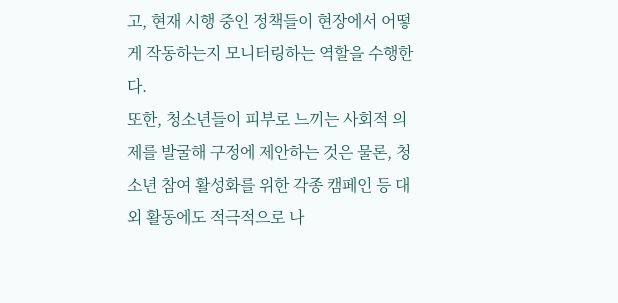고, 현재 시행 중인 정책들이 현장에서 어떻게 작동하는지 모니터링하는 역할을 수행한다.
또한, 청소년들이 피부로 느끼는 사회적 의제를 발굴해 구정에 제안하는 것은 물론, 청소년 참여 활성화를 위한 각종 캠페인 등 대외 활동에도 적극적으로 나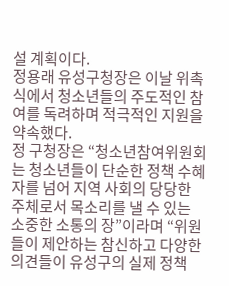설 계획이다.
정용래 유성구청장은 이날 위촉식에서 청소년들의 주도적인 참여를 독려하며 적극적인 지원을 약속했다.
정 구청장은 “청소년참여위원회는 청소년들이 단순한 정책 수혜자를 넘어 지역 사회의 당당한 주체로서 목소리를 낼 수 있는 소중한 소통의 장”이라며 “위원들이 제안하는 참신하고 다양한 의견들이 유성구의 실제 정책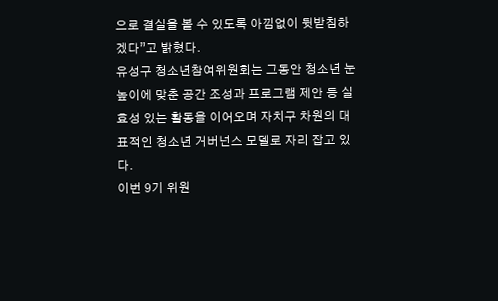으로 결실을 볼 수 있도록 아낌없이 뒷받침하겠다”고 밝혔다.
유성구 청소년참여위원회는 그동안 청소년 눈높이에 맞춘 공간 조성과 프로그램 제안 등 실효성 있는 활동을 이어오며 자치구 차원의 대표적인 청소년 거버넌스 모델로 자리 잡고 있다.
이번 9기 위원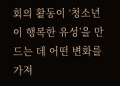회의 활동이 ‘청소년이 행복한 유성’을 만드는 데 어떤 변화를 가져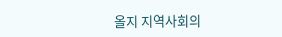올지 지역사회의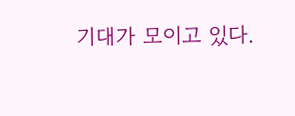기대가 모이고 있다.